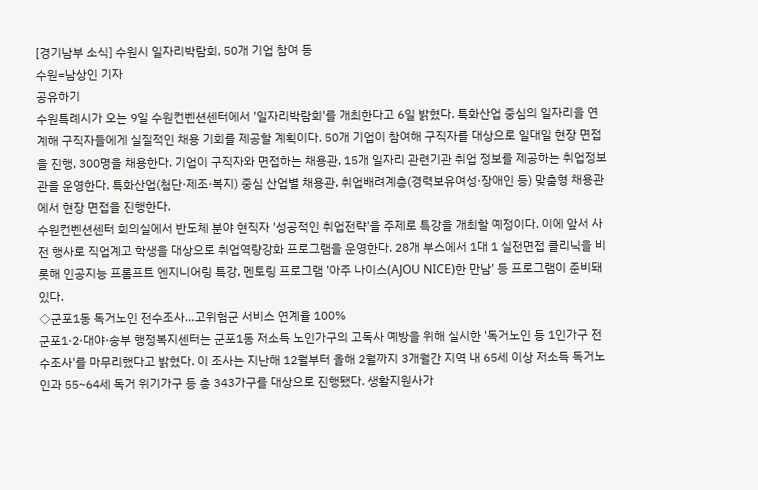[경기남부 소식] 수원시 일자리박람회, 50개 기업 참여 등
수원=남상인 기자
공유하기
수원특례시가 오는 9일 수원컨벤션센터에서 '일자리박람회'를 개최한다고 6일 밝혔다. 특화산업 중심의 일자리을 연계해 구직자들에게 실질적인 채용 기회를 제공할 계획이다. 50개 기업이 참여해 구직자를 대상으로 일대일 현장 면접을 진행, 300명을 채용한다. 기업이 구직자와 면접하는 채용관, 15개 일자리 관련기관 취업 정보를 제공하는 취업정보관을 운영한다. 특화산업(첨단·제조·복지) 중심 산업별 채용관, 취업배려계층(경력보유여성·장애인 등) 맞춤형 채용관에서 현장 면접을 진행한다.
수원컨벤션센터 회의실에서 반도체 분야 현직자 '성공적인 취업전략'을 주제로 특강을 개최할 예정이다. 이에 앞서 사전 행사로 직업계고 학생을 대상으로 취업역량강화 프로그램을 운영한다. 28개 부스에서 1대 1 실전면접 클리닉을 비롯해 인공지능 프롬프트 엔지니어링 특강, 멘토링 프로그램 '아주 나이스(AJOU NICE)한 만남' 등 프로그램이 준비돼 있다.
◇군포1동 독거노인 전수조사…고위험군 서비스 연계율 100%
군포1·2·대야·송부 행정복지센터는 군포1동 저소득 노인가구의 고독사 예방을 위해 실시한 '독거노인 등 1인가구 전수조사'를 마무리했다고 밝혔다. 이 조사는 지난해 12월부터 올해 2월까지 3개월간 지역 내 65세 이상 저소득 독거노인과 55~64세 독거 위기가구 등 총 343가구를 대상으로 진행됐다. 생활지원사가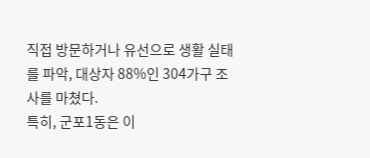직접 방문하거나 유선으로 생활 실태를 파악, 대상자 88%인 304가구 조사를 마쳤다.
특히, 군포1동은 이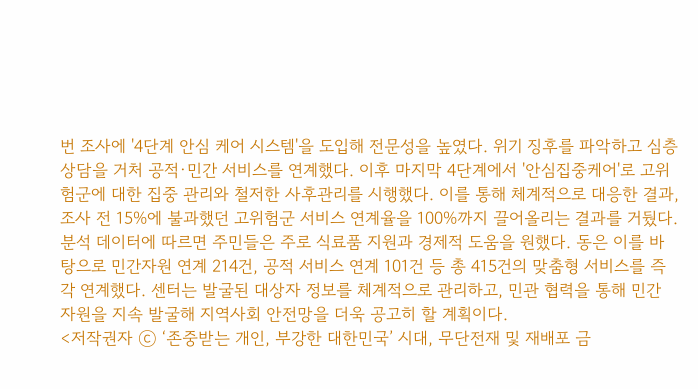번 조사에 '4단계 안심 케어 시스템'을 도입해 전문성을 높였다. 위기 징후를 파악하고 심층 상담을 거처 공적·민간 서비스를 연계했다. 이후 마지막 4단계에서 '안심집중케어'로 고위험군에 대한 집중 관리와 철저한 사후관리를 시행했다. 이를 통해 체계적으로 대응한 결과, 조사 전 15%에 불과했던 고위험군 서비스 연계율을 100%까지 끌어올리는 결과를 거뒀다.
분석 데이터에 따르면 주민들은 주로 식료품 지원과 경제적 도움을 원했다. 동은 이를 바탕으로 민간자원 연계 214건, 공적 서비스 연계 101건 등 총 415건의 맞춤형 서비스를 즉각 연계했다. 센터는 발굴된 대상자 정보를 체계적으로 관리하고, 민관 협력을 통해 민간 자원을 지속 발굴해 지역사회 안전망을 더욱 공고히 할 계획이다.
<저작권자 ⓒ ‘존중받는 개인, 부강한 대한민국’ 시대, 무단전재 및 재배포 금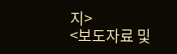지>
<보도자료 및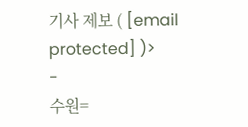기사 제보 ( [email protected] )>
-
수원=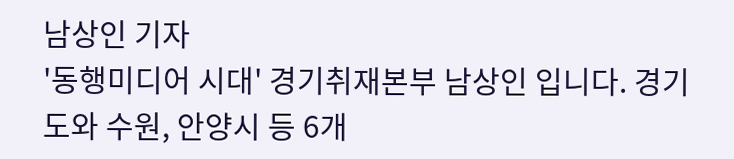남상인 기자
'동행미디어 시대' 경기취재본부 남상인 입니다. 경기도와 수원, 안양시 등 6개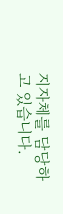지자체를 담당하고 있습니다.